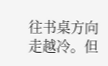往书桌方向走越冷。但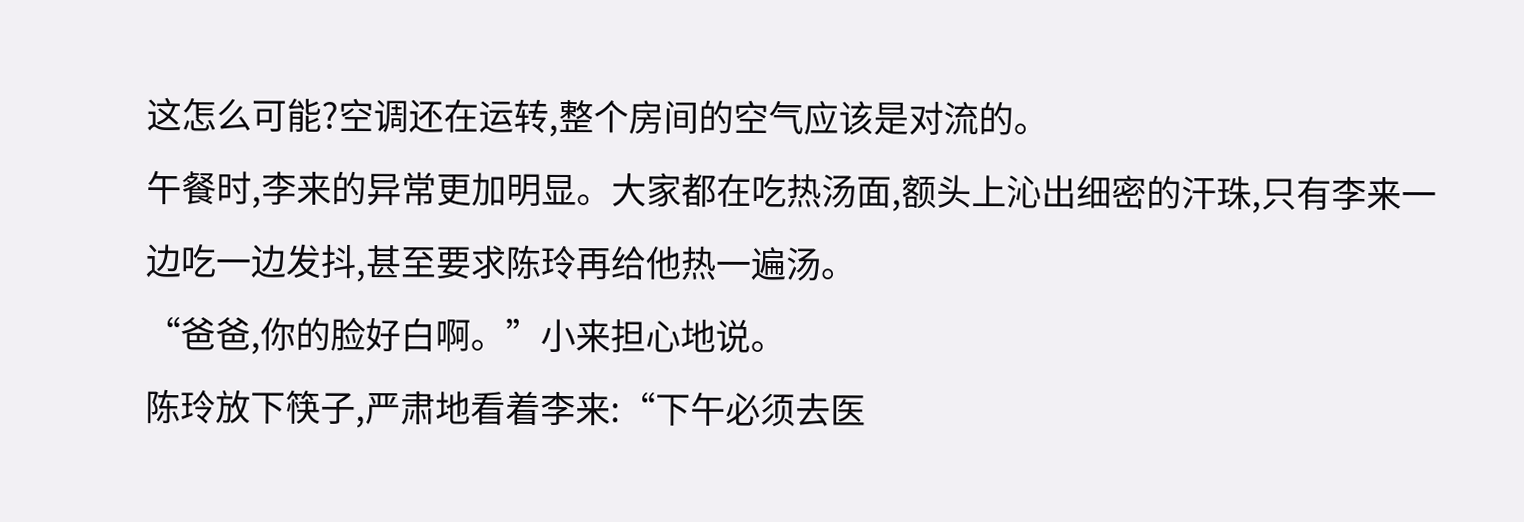这怎么可能?空调还在运转,整个房间的空气应该是对流的。
午餐时,李来的异常更加明显。大家都在吃热汤面,额头上沁出细密的汗珠,只有李来一边吃一边发抖,甚至要求陈玲再给他热一遍汤。
“爸爸,你的脸好白啊。”小来担心地说。
陈玲放下筷子,严肃地看着李来:“下午必须去医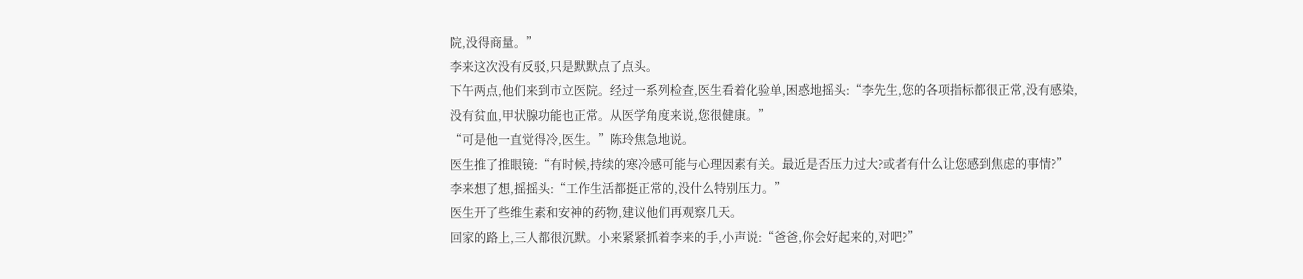院,没得商量。”
李来这次没有反驳,只是默默点了点头。
下午两点,他们来到市立医院。经过一系列检查,医生看着化验单,困惑地摇头:“李先生,您的各项指标都很正常,没有感染,没有贫血,甲状腺功能也正常。从医学角度来说,您很健康。”
“可是他一直觉得冷,医生。”陈玲焦急地说。
医生推了推眼镜:“有时候,持续的寒冷感可能与心理因素有关。最近是否压力过大?或者有什么让您感到焦虑的事情?”
李来想了想,摇摇头:“工作生活都挺正常的,没什么特别压力。”
医生开了些维生素和安神的药物,建议他们再观察几天。
回家的路上,三人都很沉默。小来紧紧抓着李来的手,小声说:“爸爸,你会好起来的,对吧?”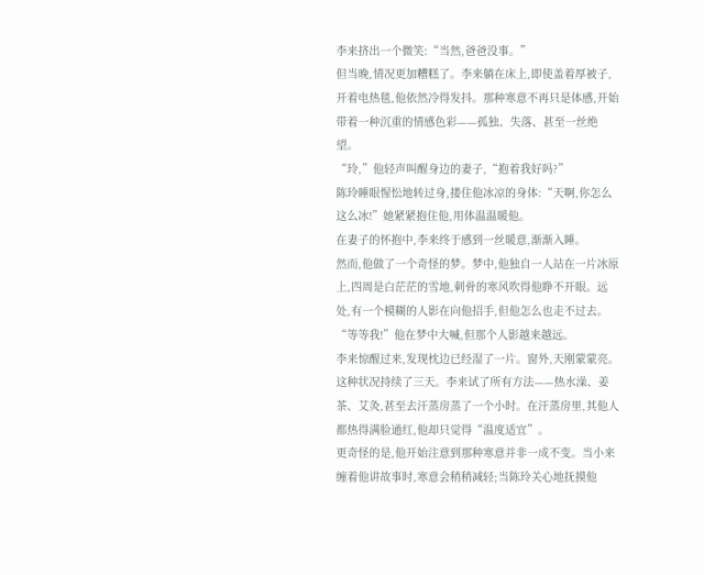李来挤出一个微笑:“当然,爸爸没事。”
但当晚,情况更加糟糕了。李来躺在床上,即使盖着厚被子,开着电热毯,他依然冷得发抖。那种寒意不再只是体感,开始带着一种沉重的情感色彩——孤独、失落、甚至一丝绝望。
“玲,”他轻声叫醒身边的妻子,“抱着我好吗?”
陈玲睡眼惺忪地转过身,搂住他冰凉的身体:“天啊,你怎么这么冰!”她紧紧抱住他,用体温温暖他。
在妻子的怀抱中,李来终于感到一丝暖意,渐渐入睡。
然而,他做了一个奇怪的梦。梦中,他独自一人站在一片冰原上,四周是白茫茫的雪地,刺骨的寒风吹得他睁不开眼。远处,有一个模糊的人影在向他招手,但他怎么也走不过去。
“等等我!”他在梦中大喊,但那个人影越来越远。
李来惊醒过来,发现枕边已经湿了一片。窗外,天刚蒙蒙亮。
这种状况持续了三天。李来试了所有方法——热水澡、姜茶、艾灸,甚至去汗蒸房蒸了一个小时。在汗蒸房里,其他人都热得满脸通红,他却只觉得“温度适宜”。
更奇怪的是,他开始注意到那种寒意并非一成不变。当小来缠着他讲故事时,寒意会稍稍减轻;当陈玲关心地抚摸他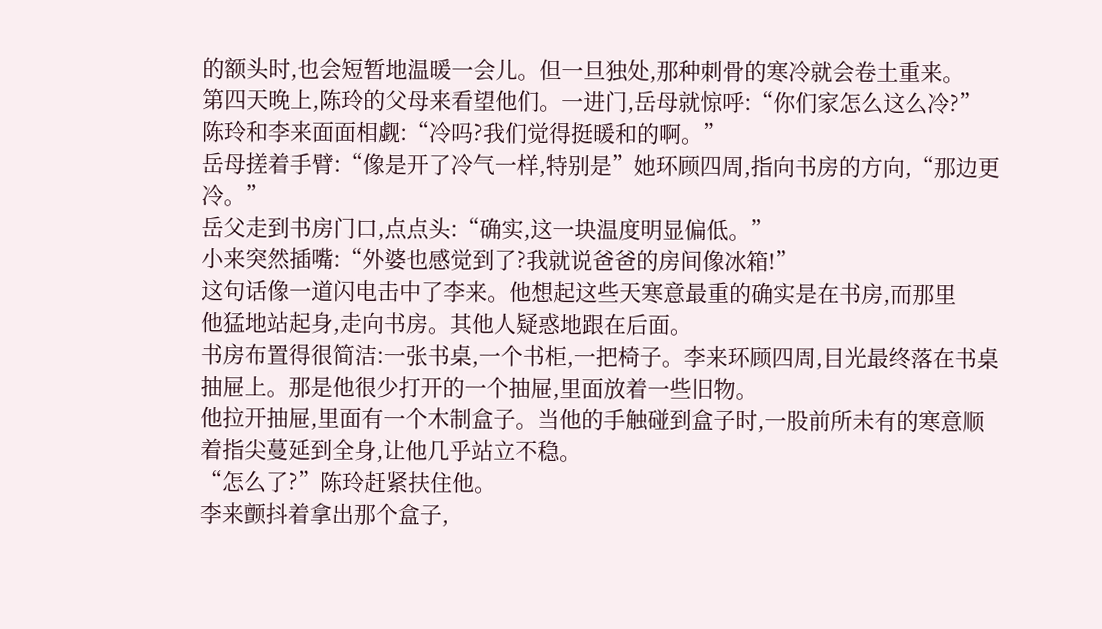的额头时,也会短暂地温暖一会儿。但一旦独处,那种刺骨的寒冷就会卷土重来。
第四天晚上,陈玲的父母来看望他们。一进门,岳母就惊呼:“你们家怎么这么冷?”
陈玲和李来面面相觑:“冷吗?我们觉得挺暖和的啊。”
岳母搓着手臂:“像是开了冷气一样,特别是”她环顾四周,指向书房的方向,“那边更冷。”
岳父走到书房门口,点点头:“确实,这一块温度明显偏低。”
小来突然插嘴:“外婆也感觉到了?我就说爸爸的房间像冰箱!”
这句话像一道闪电击中了李来。他想起这些天寒意最重的确实是在书房,而那里
他猛地站起身,走向书房。其他人疑惑地跟在后面。
书房布置得很简洁:一张书桌,一个书柜,一把椅子。李来环顾四周,目光最终落在书桌抽屉上。那是他很少打开的一个抽屉,里面放着一些旧物。
他拉开抽屉,里面有一个木制盒子。当他的手触碰到盒子时,一股前所未有的寒意顺着指尖蔓延到全身,让他几乎站立不稳。
“怎么了?”陈玲赶紧扶住他。
李来颤抖着拿出那个盒子,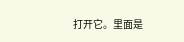打开它。里面是